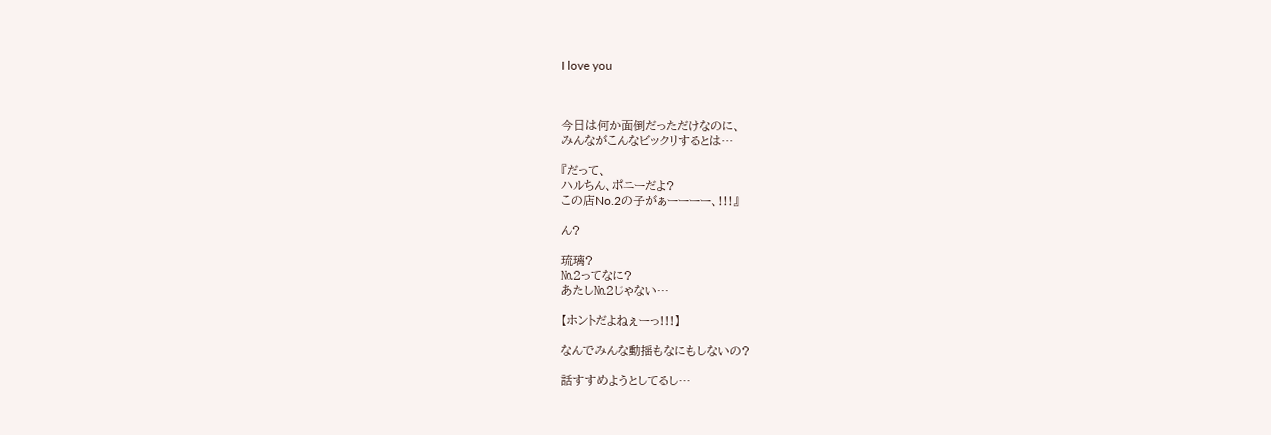I love you



今日は何か面倒だっただけなのに、
みんながこんなビックリするとは…

『だって、
ハルちん、ポニーだよ?
この店No.2の子がぁーーーー、!!!』

ん?

琉璃?
№2ってなに?
あたし№2じゃない…

【ホントだよねぇーっ!!!】

なんでみんな動揺もなにもしないの?

話すすめようとしてるし…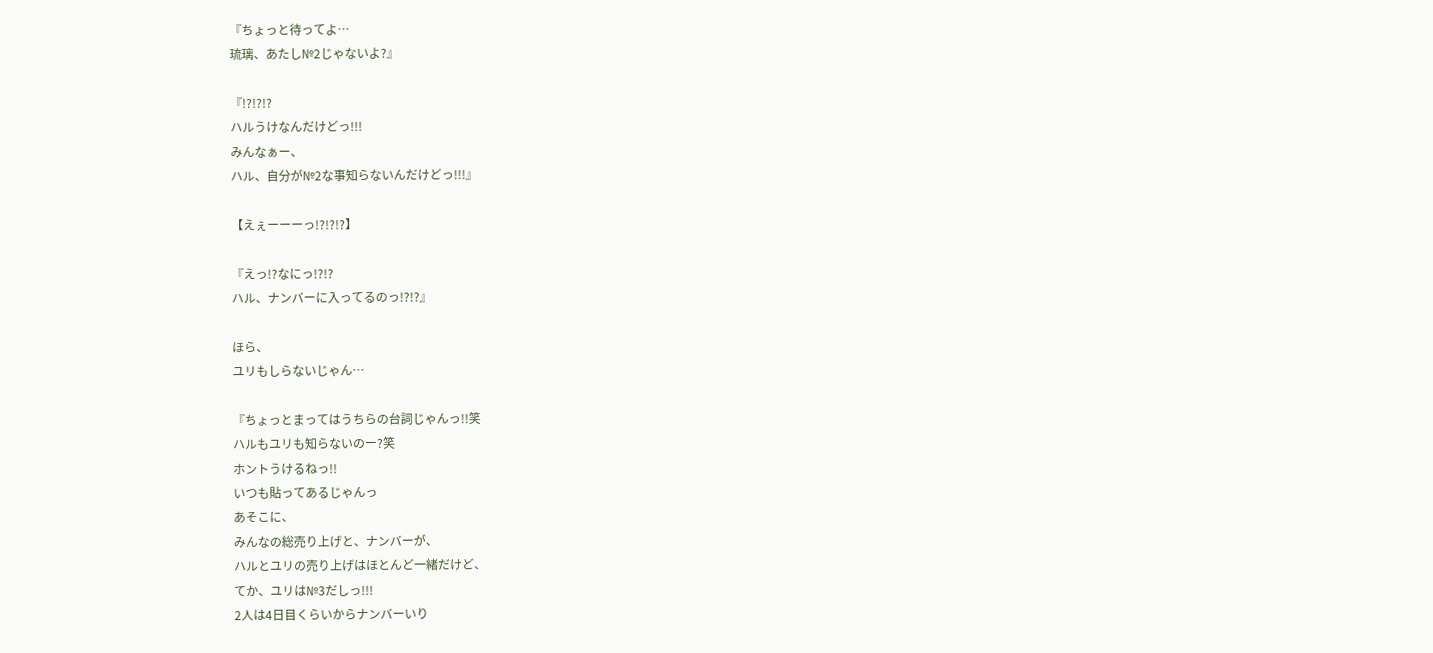『ちょっと待ってよ…
琉璃、あたし№2じゃないよ?』

『!?!?!?
ハルうけなんだけどっ!!!
みんなぁー、
ハル、自分が№2な事知らないんだけどっ!!!』

【えぇーーーっ!?!?!?】

『えっ!?なにっ!?!?
ハル、ナンバーに入ってるのっ!?!?』

ほら、
ユリもしらないじゃん…

『ちょっとまってはうちらの台詞じゃんっ!!笑
ハルもユリも知らないのー?笑
ホントうけるねっ!!
いつも貼ってあるじゃんっ
あそこに、
みんなの総売り上げと、ナンバーが、
ハルとユリの売り上げはほとんど一緒だけど、
てか、ユリは№3だしっ!!!
2人は4日目くらいからナンバーいり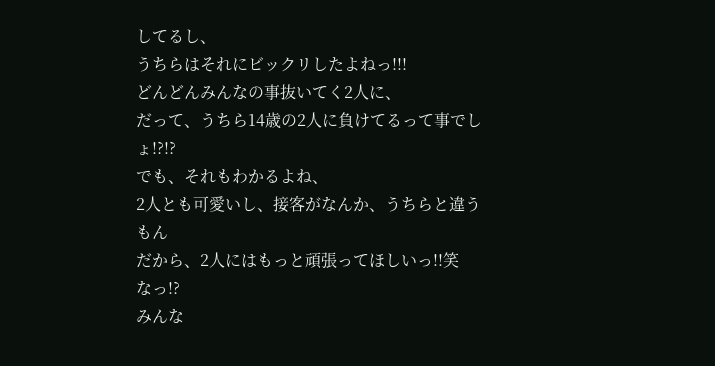してるし、
うちらはそれにビックリしたよねっ!!!
どんどんみんなの事抜いてく2人に、
だって、うちら14歳の2人に負けてるって事でしょ!?!?
でも、それもわかるよね、
2人とも可愛いし、接客がなんか、うちらと違うもん
だから、2人にはもっと頑張ってほしいっ!!笑
なっ!?
みんな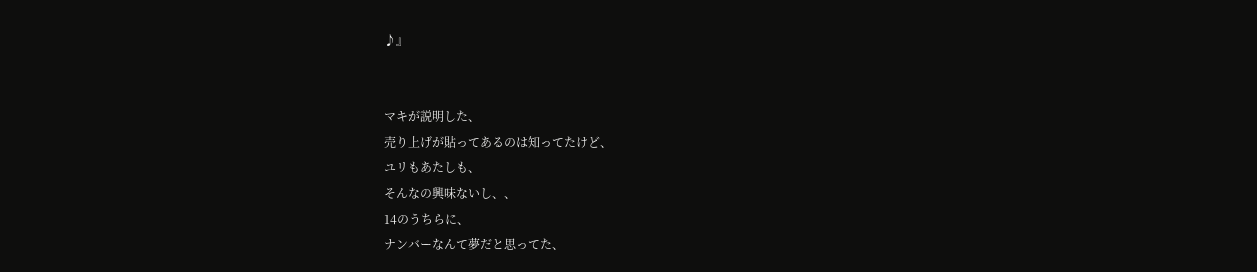♪』


マキが説明した、
売り上げが貼ってあるのは知ってたけど、
ユリもあたしも、
そんなの興味ないし、、
14のうちらに、
ナンバーなんて夢だと思ってた、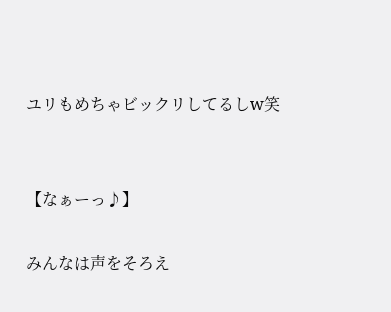ユリもめちゃビックリしてるしw笑


【なぁーっ♪】

みんなは声をそろえ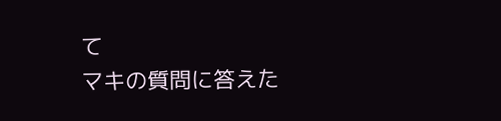て
マキの質問に答えた